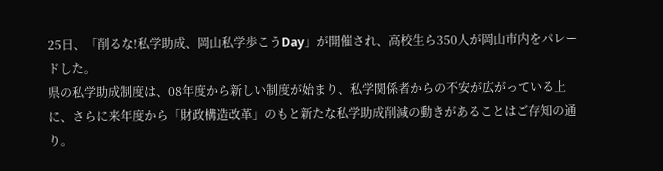25日、「削るな!私学助成、岡山私学歩こうDay」が開催され、高校生ら350人が岡山市内をパレードした。
県の私学助成制度は、08年度から新しい制度が始まり、私学関係者からの不安が広がっている上に、さらに来年度から「財政構造改革」のもと新たな私学助成削減の動きがあることはご存知の通り。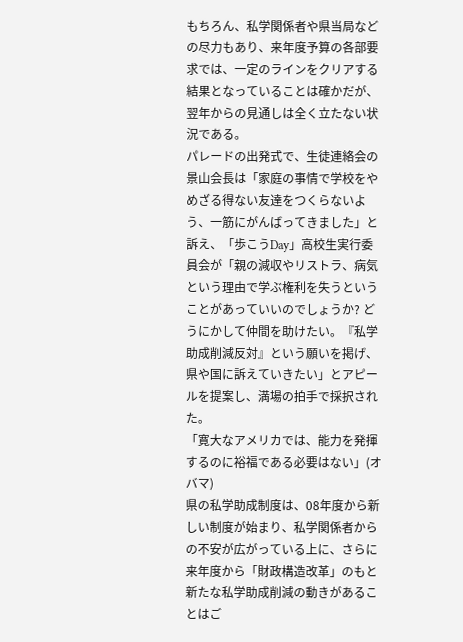もちろん、私学関係者や県当局などの尽力もあり、来年度予算の各部要求では、一定のラインをクリアする結果となっていることは確かだが、翌年からの見通しは全く立たない状況である。
パレードの出発式で、生徒連絡会の景山会長は「家庭の事情で学校をやめざる得ない友達をつくらないよう、一筋にがんばってきました」と訴え、「歩こうDay」高校生実行委員会が「親の減収やリストラ、病気という理由で学ぶ権利を失うということがあっていいのでしょうか? どうにかして仲間を助けたい。『私学助成削減反対』という願いを掲げ、県や国に訴えていきたい」とアピールを提案し、満場の拍手で採択された。
「寛大なアメリカでは、能力を発揮するのに裕福である必要はない」(オバマ)
県の私学助成制度は、08年度から新しい制度が始まり、私学関係者からの不安が広がっている上に、さらに来年度から「財政構造改革」のもと新たな私学助成削減の動きがあることはご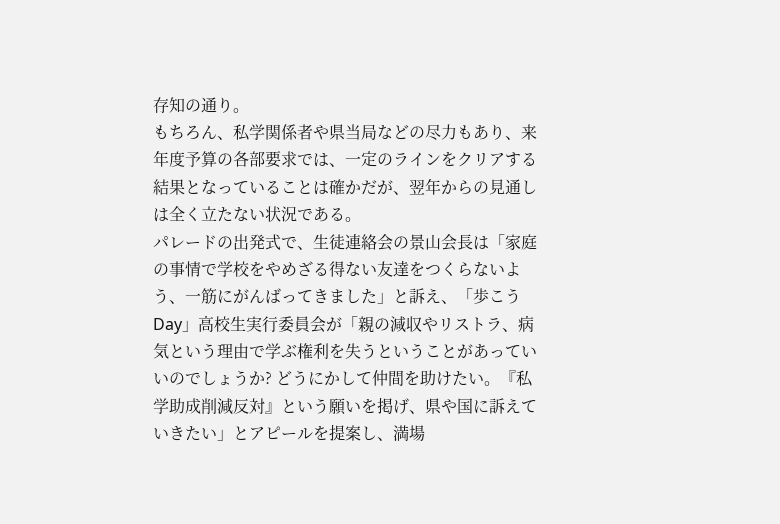存知の通り。
もちろん、私学関係者や県当局などの尽力もあり、来年度予算の各部要求では、一定のラインをクリアする結果となっていることは確かだが、翌年からの見通しは全く立たない状況である。
パレードの出発式で、生徒連絡会の景山会長は「家庭の事情で学校をやめざる得ない友達をつくらないよう、一筋にがんばってきました」と訴え、「歩こうDay」高校生実行委員会が「親の減収やリストラ、病気という理由で学ぶ権利を失うということがあっていいのでしょうか? どうにかして仲間を助けたい。『私学助成削減反対』という願いを掲げ、県や国に訴えていきたい」とアピールを提案し、満場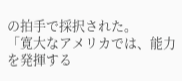の拍手で採択された。
「寛大なアメリカでは、能力を発揮する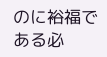のに裕福である必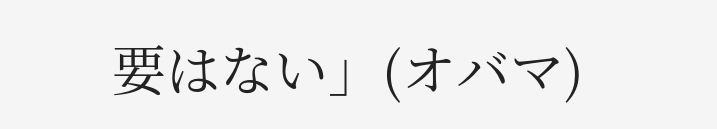要はない」(オバマ)